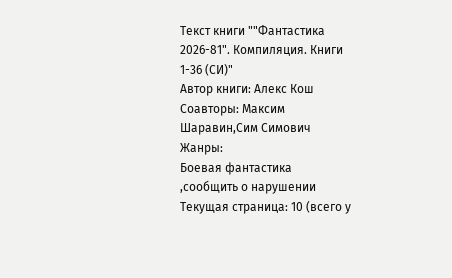Текст книги ""Фантастика 2026-81". Компиляция. Книги 1-36 (СИ)"
Автор книги: Алекс Кош
Соавторы: Максим Шаравин,Сим Симович
Жанры:
Боевая фантастика
,сообщить о нарушении
Текущая страница: 10 (всего у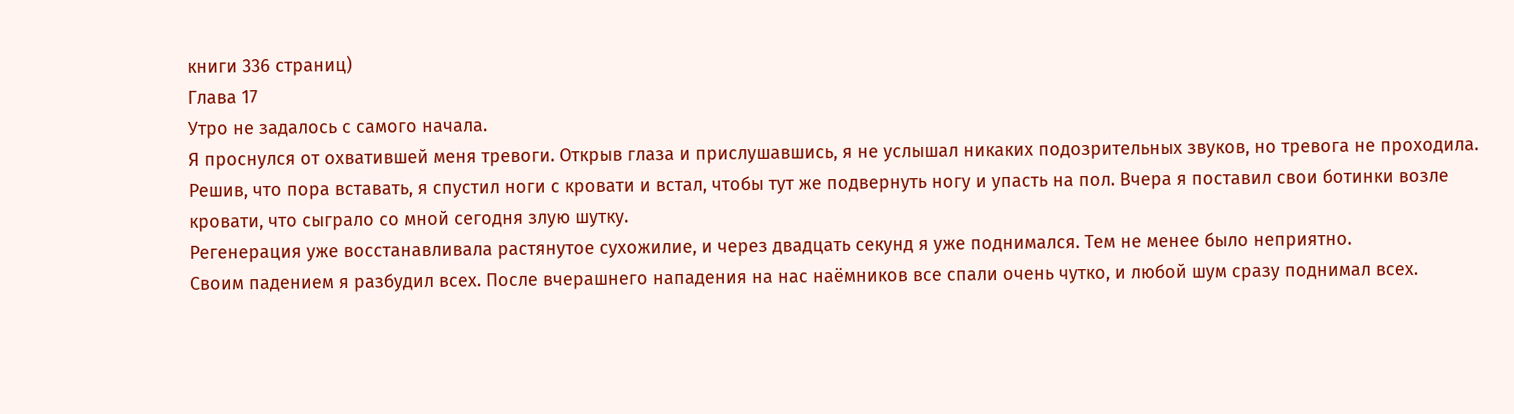книги 336 страниц)
Глава 17
Утро не задалось с самого начала.
Я проснулся от охватившей меня тревоги. Открыв глаза и прислушавшись, я не услышал никаких подозрительных звуков, но тревога не проходила. Решив, что пора вставать, я спустил ноги с кровати и встал, чтобы тут же подвернуть ногу и упасть на пол. Вчера я поставил свои ботинки возле кровати, что сыграло со мной сегодня злую шутку.
Регенерация уже восстанавливала растянутое сухожилие, и через двадцать секунд я уже поднимался. Тем не менее было неприятно.
Своим падением я разбудил всех. После вчерашнего нападения на нас наёмников все спали очень чутко, и любой шум сразу поднимал всех.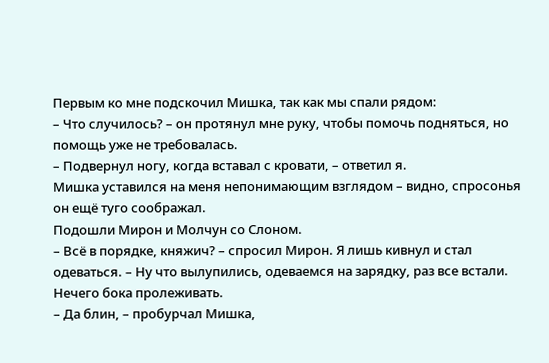Первым ко мне подскочил Мишка, так как мы спали рядом:
– Что случилось? – он протянул мне руку, чтобы помочь подняться, но помощь уже не требовалась.
– Подвернул ногу, когда вставал с кровати, – ответил я.
Мишка уставился на меня непонимающим взглядом – видно, спросонья он ещё туго соображал.
Подошли Мирон и Молчун со Слоном.
– Всё в порядке, княжич? – спросил Мирон. Я лишь кивнул и стал одеваться. – Ну что вылупились, одеваемся на зарядку, раз все встали. Нечего бока пролеживать.
– Да блин, – пробурчал Мишка,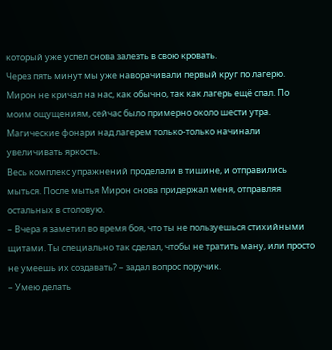который уже успел снова залезть в свою кровать.
Через пять минут мы уже наворачивали первый круг по лагерю. Мирон не кричал на нас, как обычно, так как лагерь ещё спал. По моим ощущениям, сейчас было примерно около шести утра. Магические фонари над лагерем только-только начинали увеличивать яркость.
Весь комплекс упражнений проделали в тишине, и отправились мыться. После мытья Мирон снова придержал меня, отправляя остальных в столовую.
– Вчера я заметил во время боя, что ты не пользуешься стихийными щитами. Ты специально так сделал, чтобы не тратить ману, или просто не умеешь их создавать? – задал вопрос поручик.
– Умею делать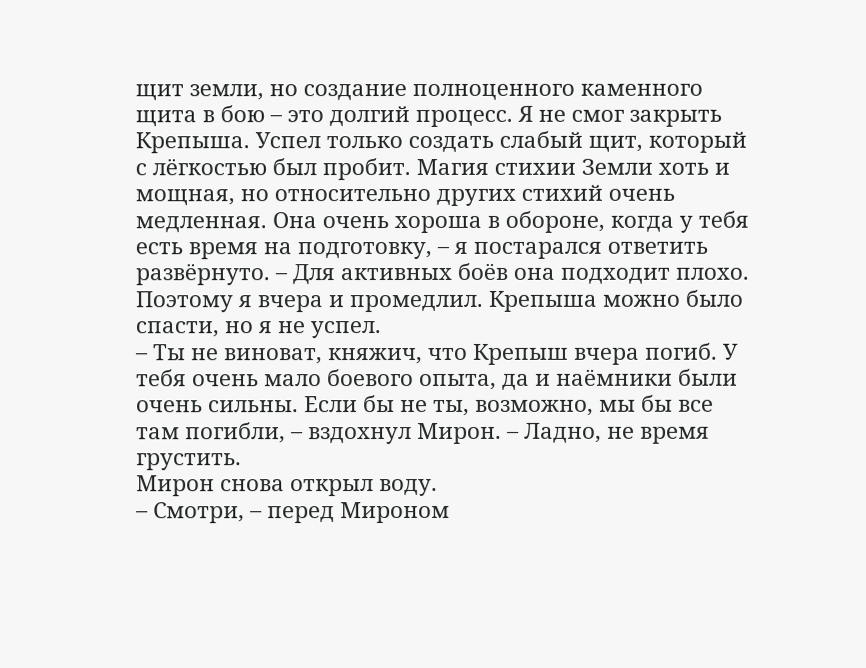щит земли, но создание полноценного каменного щита в бою – это долгий процесс. Я не смог закрыть Крепыша. Успел только создать слабый щит, который с лёгкостью был пробит. Магия стихии Земли хоть и мощная, но относительно других стихий очень медленная. Она очень хороша в обороне, когда у тебя есть время на подготовку, – я постарался ответить развёрнуто. – Для активных боёв она подходит плохо. Поэтому я вчера и промедлил. Крепыша можно было спасти, но я не успел.
– Ты не виноват, княжич, что Крепыш вчера погиб. У тебя очень мало боевого опыта, да и наёмники были очень сильны. Если бы не ты, возможно, мы бы все там погибли, – вздохнул Мирон. – Ладно, не время грустить.
Мирон снова открыл воду.
– Смотри, – перед Мироном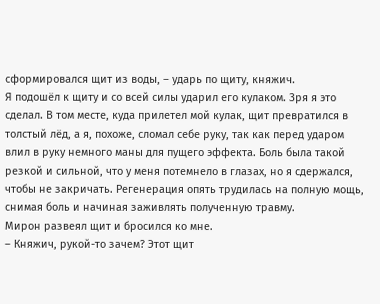сформировался щит из воды, – ударь по щиту, княжич.
Я подошёл к щиту и со всей силы ударил его кулаком. Зря я это сделал. В том месте, куда прилетел мой кулак, щит превратился в толстый лёд, а я, похоже, сломал себе руку, так как перед ударом влил в руку немного маны для пущего эффекта. Боль была такой резкой и сильной, что у меня потемнело в глазах, но я сдержался, чтобы не закричать. Регенерация опять трудилась на полную мощь, снимая боль и начиная заживлять полученную травму.
Мирон развеял щит и бросился ко мне.
– Княжич, рукой-то зачем? Этот щит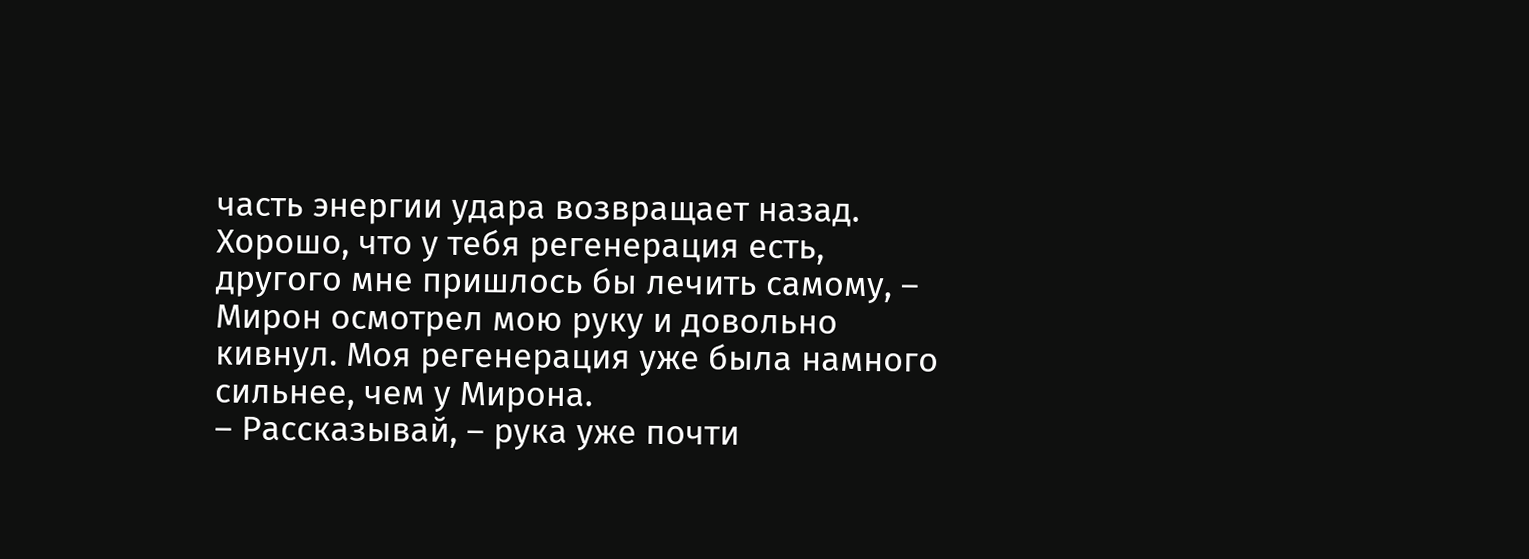часть энергии удара возвращает назад. Хорошо, что у тебя регенерация есть, другого мне пришлось бы лечить самому, – Мирон осмотрел мою руку и довольно кивнул. Моя регенерация уже была намного сильнее, чем у Мирона.
– Рассказывай, – рука уже почти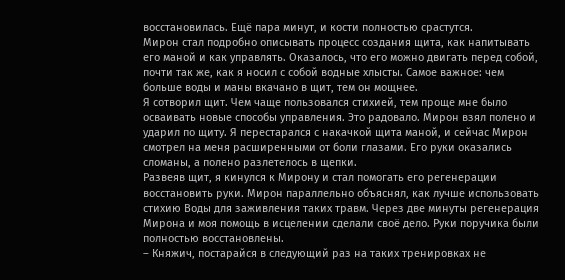восстановилась. Ещё пара минут, и кости полностью срастутся.
Мирон стал подробно описывать процесс создания щита, как напитывать его маной и как управлять. Оказалось, что его можно двигать перед собой, почти так же, как я носил с собой водные хлысты. Самое важное: чем больше воды и маны вкачано в щит, тем он мощнее.
Я сотворил щит. Чем чаще пользовался стихией, тем проще мне было осваивать новые способы управления. Это радовало. Мирон взял полено и ударил по щиту. Я перестарался с накачкой щита маной, и сейчас Мирон смотрел на меня расширенными от боли глазами. Его руки оказались сломаны, а полено разлетелось в щепки.
Развеяв щит, я кинулся к Мирону и стал помогать его регенерации восстановить руки. Мирон параллельно объяснял, как лучше использовать стихию Воды для заживления таких травм. Через две минуты регенерация Мирона и моя помощь в исцелении сделали своё дело. Руки поручика были полностью восстановлены.
– Княжич, постарайся в следующий раз на таких тренировках не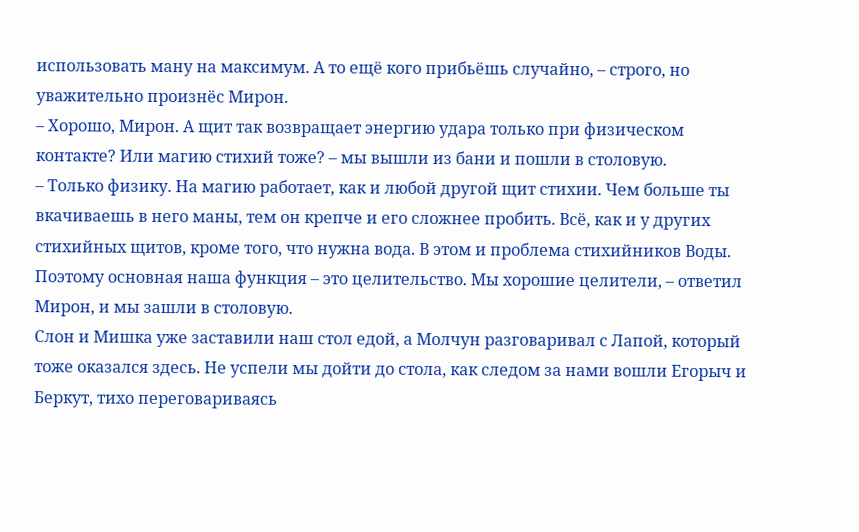использовать ману на максимум. А то ещё кого прибьёшь случайно, – строго, но уважительно произнёс Мирон.
– Хорошо, Мирон. А щит так возвращает энергию удара только при физическом контакте? Или магию стихий тоже? – мы вышли из бани и пошли в столовую.
– Только физику. На магию работает, как и любой другой щит стихии. Чем больше ты вкачиваешь в него маны, тем он крепче и его сложнее пробить. Всё, как и у других стихийных щитов, кроме того, что нужна вода. В этом и проблема стихийников Воды. Поэтому основная наша функция – это целительство. Мы хорошие целители, – ответил Мирон, и мы зашли в столовую.
Слон и Мишка уже заставили наш стол едой, а Молчун разговаривал с Лапой, который тоже оказался здесь. Не успели мы дойти до стола, как следом за нами вошли Егорыч и Беркут, тихо переговариваясь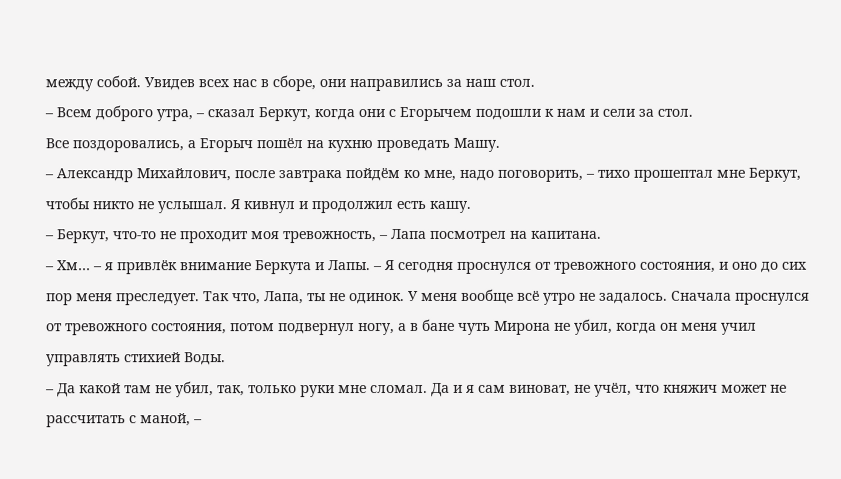между собой. Увидев всех нас в сборе, они направились за наш стол.
– Всем доброго утра, – сказал Беркут, когда они с Егорычем подошли к нам и сели за стол.
Все поздоровались, а Егорыч пошёл на кухню проведать Машу.
– Александр Михайлович, после завтрака пойдём ко мне, надо поговорить, – тихо прошептал мне Беркут, чтобы никто не услышал. Я кивнул и продолжил есть кашу.
– Беркут, что-то не проходит моя тревожность, – Лапа посмотрел на капитана.
– Хм… – я привлёк внимание Беркута и Лапы. – Я сегодня проснулся от тревожного состояния, и оно до сих пор меня преследует. Так что, Лапа, ты не одинок. У меня вообще всё утро не задалось. Сначала проснулся от тревожного состояния, потом подвернул ногу, а в бане чуть Мирона не убил, когда он меня учил управлять стихией Воды.
– Да какой там не убил, так, только руки мне сломал. Да и я сам виноват, не учёл, что княжич может не рассчитать с маной, –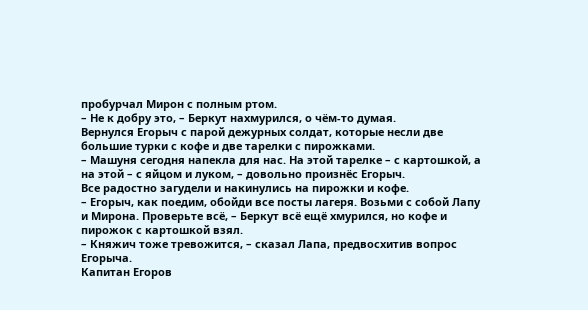пробурчал Мирон с полным ртом.
– Не к добру это, – Беркут нахмурился, о чём-то думая.
Вернулся Егорыч с парой дежурных солдат, которые несли две большие турки с кофе и две тарелки с пирожками.
– Машуня сегодня напекла для нас. На этой тарелке – с картошкой, а на этой – с яйцом и луком, – довольно произнёс Егорыч.
Все радостно загудели и накинулись на пирожки и кофе.
– Егорыч, как поедим, обойди все посты лагеря. Возьми с собой Лапу и Мирона. Проверьте всё, – Беркут всё ещё хмурился, но кофе и пирожок с картошкой взял.
– Княжич тоже тревожится, – сказал Лапа, предвосхитив вопрос Егорыча.
Капитан Егоров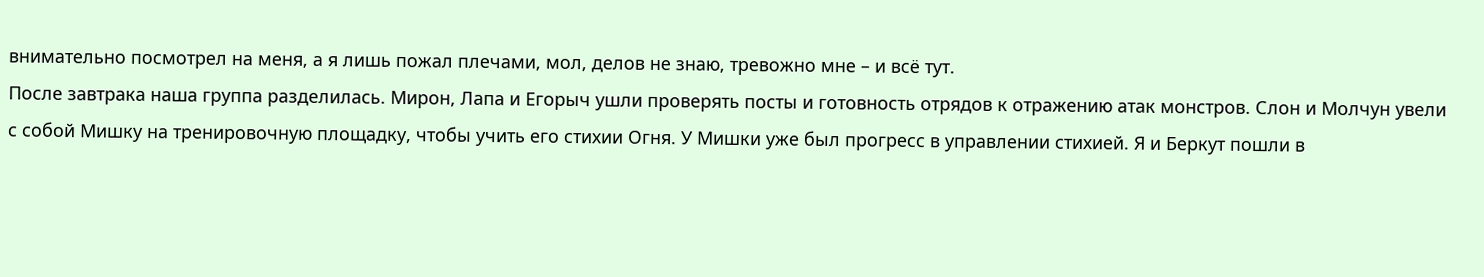внимательно посмотрел на меня, а я лишь пожал плечами, мол, делов не знаю, тревожно мне – и всё тут.
После завтрака наша группа разделилась. Мирон, Лапа и Егорыч ушли проверять посты и готовность отрядов к отражению атак монстров. Слон и Молчун увели с собой Мишку на тренировочную площадку, чтобы учить его стихии Огня. У Мишки уже был прогресс в управлении стихией. Я и Беркут пошли в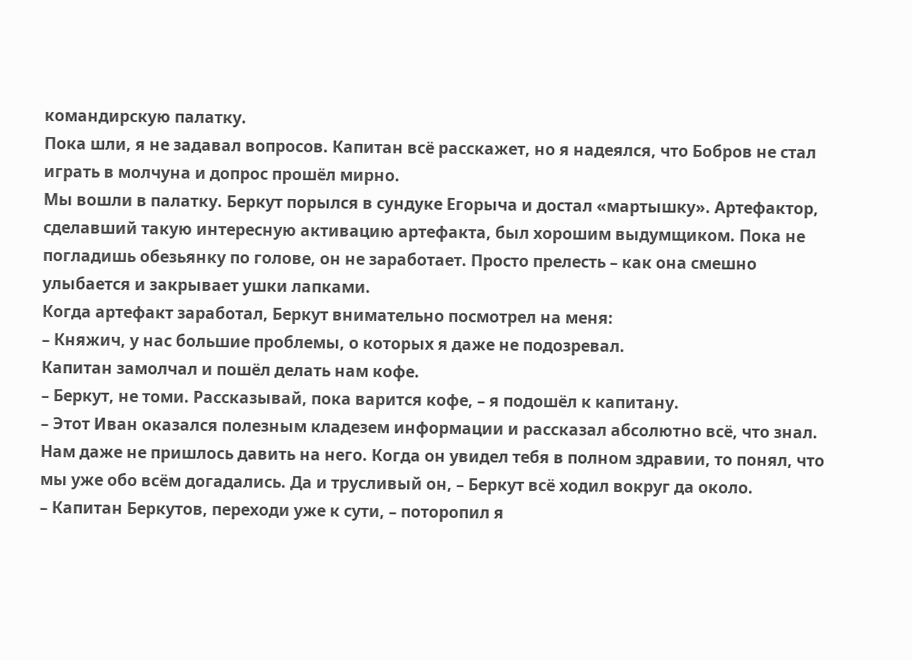командирскую палатку.
Пока шли, я не задавал вопросов. Капитан всё расскажет, но я надеялся, что Бобров не стал играть в молчуна и допрос прошёл мирно.
Мы вошли в палатку. Беркут порылся в сундуке Егорыча и достал «мартышку». Артефактор, сделавший такую интересную активацию артефакта, был хорошим выдумщиком. Пока не погладишь обезьянку по голове, он не заработает. Просто прелесть – как она смешно улыбается и закрывает ушки лапками.
Когда артефакт заработал, Беркут внимательно посмотрел на меня:
– Княжич, у нас большие проблемы, о которых я даже не подозревал.
Капитан замолчал и пошёл делать нам кофе.
– Беркут, не томи. Рассказывай, пока варится кофе, – я подошёл к капитану.
– Этот Иван оказался полезным кладезем информации и рассказал абсолютно всё, что знал. Нам даже не пришлось давить на него. Когда он увидел тебя в полном здравии, то понял, что мы уже обо всём догадались. Да и трусливый он, – Беркут всё ходил вокруг да около.
– Капитан Беркутов, переходи уже к сути, – поторопил я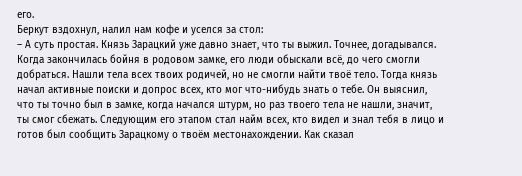его.
Беркут вздохнул, налил нам кофе и уселся за стол:
– А суть простая. Князь Зарацкий уже давно знает, что ты выжил. Точнее, догадывался. Когда закончилась бойня в родовом замке, его люди обыскали всё, до чего смогли добраться. Нашли тела всех твоих родичей, но не смогли найти твоё тело. Тогда князь начал активные поиски и допрос всех, кто мог что-нибудь знать о тебе. Он выяснил, что ты точно был в замке, когда начался штурм, но раз твоего тела не нашли, значит, ты смог сбежать. Следующим его этапом стал найм всех, кто видел и знал тебя в лицо и готов был сообщить Зарацкому о твоём местонахождении. Как сказал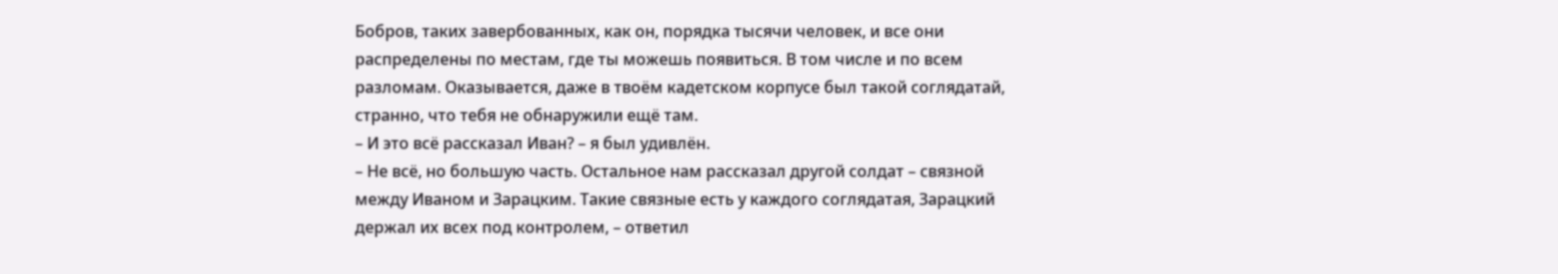Бобров, таких завербованных, как он, порядка тысячи человек, и все они распределены по местам, где ты можешь появиться. В том числе и по всем разломам. Оказывается, даже в твоём кадетском корпусе был такой соглядатай, странно, что тебя не обнаружили ещё там.
– И это всё рассказал Иван? – я был удивлён.
– Не всё, но большую часть. Остальное нам рассказал другой солдат – связной между Иваном и Зарацким. Такие связные есть у каждого соглядатая, Зарацкий держал их всех под контролем, – ответил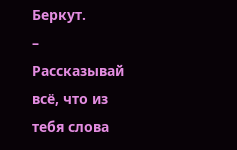Беркут.
– Рассказывай всё, что из тебя слова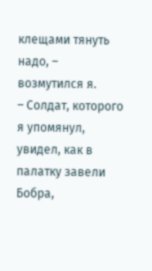клещами тянуть надо, – возмутился я.
– Солдат, которого я упомянул, увидел, как в палатку завели Бобра,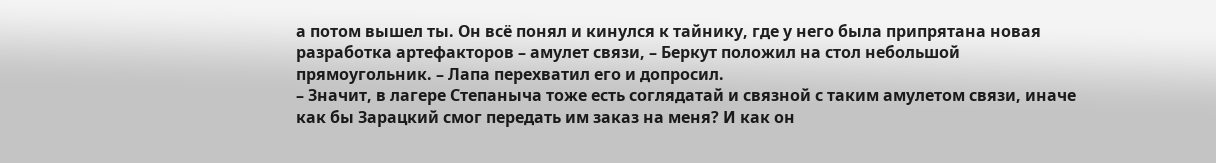а потом вышел ты. Он всё понял и кинулся к тайнику, где у него была припрятана новая разработка артефакторов – амулет связи, – Беркут положил на стол небольшой прямоугольник. – Лапа перехватил его и допросил.
– Значит, в лагере Степаныча тоже есть соглядатай и связной с таким амулетом связи, иначе как бы Зарацкий смог передать им заказ на меня? И как он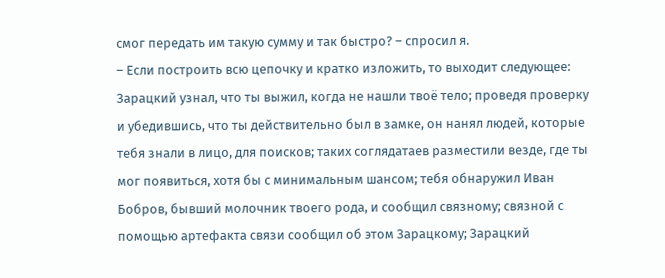смог передать им такую сумму и так быстро? – спросил я.
– Если построить всю цепочку и кратко изложить, то выходит следующее: Зарацкий узнал, что ты выжил, когда не нашли твоё тело; проведя проверку и убедившись, что ты действительно был в замке, он нанял людей, которые тебя знали в лицо, для поисков; таких соглядатаев разместили везде, где ты мог появиться, хотя бы с минимальным шансом; тебя обнаружил Иван Бобров, бывший молочник твоего рода, и сообщил связному; связной с помощью артефакта связи сообщил об этом Зарацкому; Зарацкий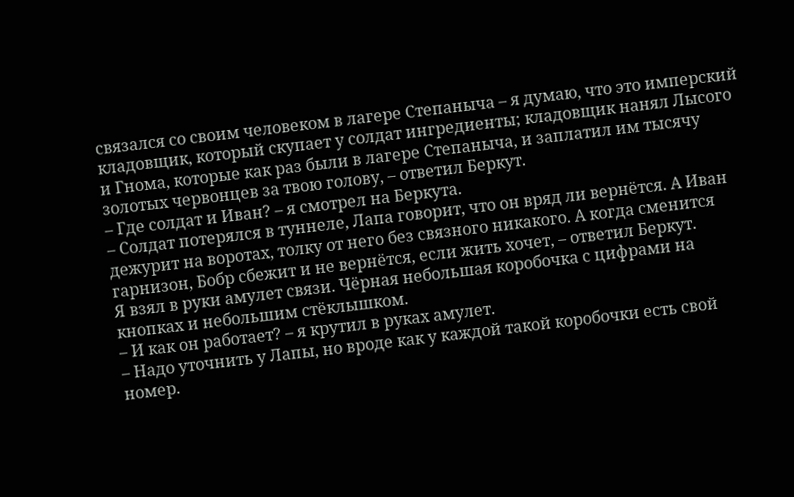связался со своим человеком в лагере Степаныча – я думаю, что это имперский кладовщик, который скупает у солдат ингредиенты; кладовщик нанял Лысого и Гнома, которые как раз были в лагере Степаныча, и заплатил им тысячу золотых червонцев за твою голову, – ответил Беркут.
– Где солдат и Иван? – я смотрел на Беркута.
– Солдат потерялся в туннеле, Лапа говорит, что он вряд ли вернётся. А Иван дежурит на воротах, толку от него без связного никакого. А когда сменится гарнизон, Бобр сбежит и не вернётся, если жить хочет, – ответил Беркут.
Я взял в руки амулет связи. Чёрная небольшая коробочка с цифрами на кнопках и небольшим стёклышком.
– И как он работает? – я крутил в руках амулет.
– Надо уточнить у Лапы, но вроде как у каждой такой коробочки есть свой номер.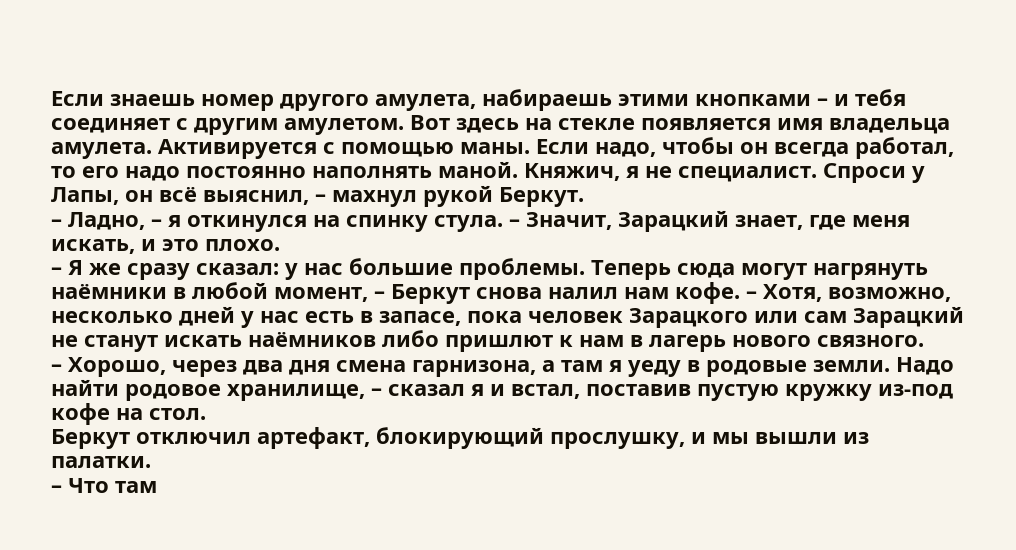Если знаешь номер другого амулета, набираешь этими кнопками – и тебя соединяет с другим амулетом. Вот здесь на стекле появляется имя владельца амулета. Активируется с помощью маны. Если надо, чтобы он всегда работал, то его надо постоянно наполнять маной. Княжич, я не специалист. Спроси у Лапы, он всё выяснил, – махнул рукой Беркут.
– Ладно, – я откинулся на спинку стула. – Значит, Зарацкий знает, где меня искать, и это плохо.
– Я же сразу сказал: у нас большие проблемы. Теперь сюда могут нагрянуть наёмники в любой момент, – Беркут снова налил нам кофе. – Хотя, возможно, несколько дней у нас есть в запасе, пока человек Зарацкого или сам Зарацкий не станут искать наёмников либо пришлют к нам в лагерь нового связного.
– Хорошо, через два дня смена гарнизона, а там я уеду в родовые земли. Надо найти родовое хранилище, – сказал я и встал, поставив пустую кружку из-под кофе на стол.
Беркут отключил артефакт, блокирующий прослушку, и мы вышли из палатки.
– Что там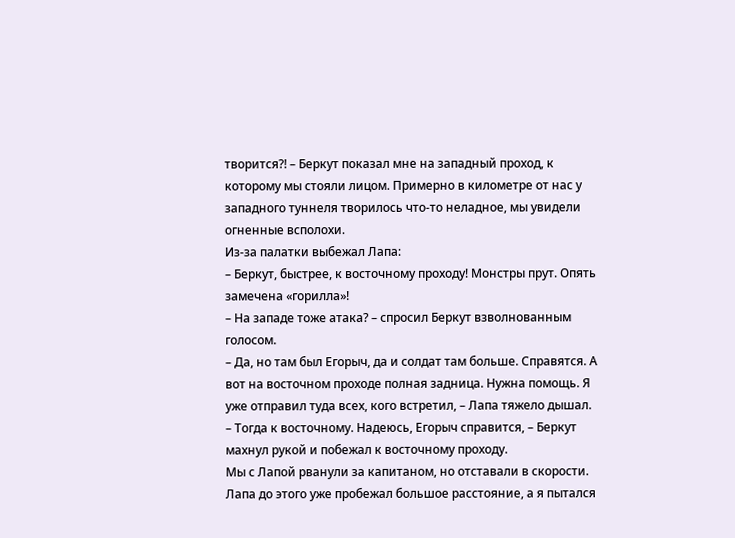творится⁈ – Беркут показал мне на западный проход, к которому мы стояли лицом. Примерно в километре от нас у западного туннеля творилось что-то неладное, мы увидели огненные всполохи.
Из-за палатки выбежал Лапа:
– Беркут, быстрее, к восточному проходу! Монстры прут. Опять замечена «горилла»!
– На западе тоже атака? – спросил Беркут взволнованным голосом.
– Да, но там был Егорыч, да и солдат там больше. Справятся. А вот на восточном проходе полная задница. Нужна помощь. Я уже отправил туда всех, кого встретил, – Лапа тяжело дышал.
– Тогда к восточному. Надеюсь, Егорыч справится, – Беркут махнул рукой и побежал к восточному проходу.
Мы с Лапой рванули за капитаном, но отставали в скорости. Лапа до этого уже пробежал большое расстояние, а я пытался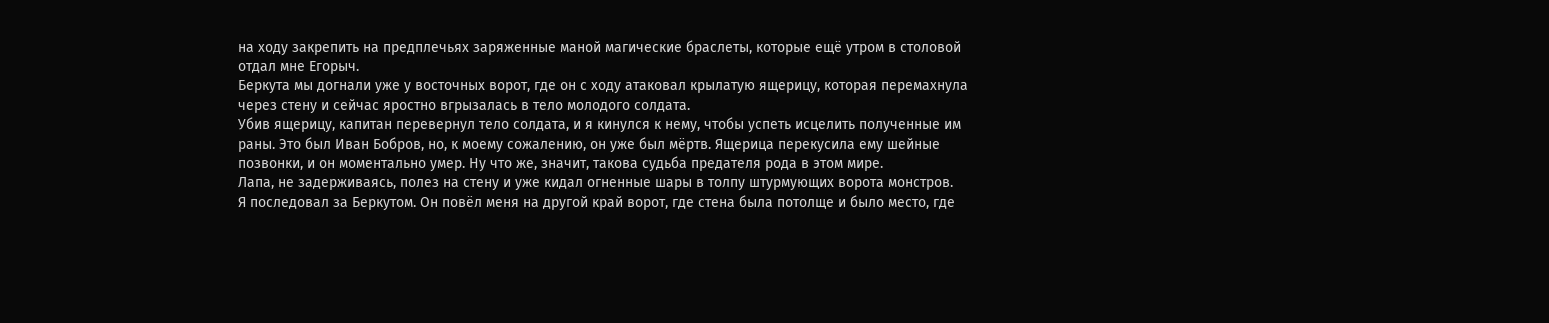на ходу закрепить на предплечьях заряженные маной магические браслеты, которые ещё утром в столовой отдал мне Егорыч.
Беркута мы догнали уже у восточных ворот, где он с ходу атаковал крылатую ящерицу, которая перемахнула через стену и сейчас яростно вгрызалась в тело молодого солдата.
Убив ящерицу, капитан перевернул тело солдата, и я кинулся к нему, чтобы успеть исцелить полученные им раны. Это был Иван Бобров, но, к моему сожалению, он уже был мёртв. Ящерица перекусила ему шейные позвонки, и он моментально умер. Ну что же, значит, такова судьба предателя рода в этом мире.
Лапа, не задерживаясь, полез на стену и уже кидал огненные шары в толпу штурмующих ворота монстров.
Я последовал за Беркутом. Он повёл меня на другой край ворот, где стена была потолще и было место, где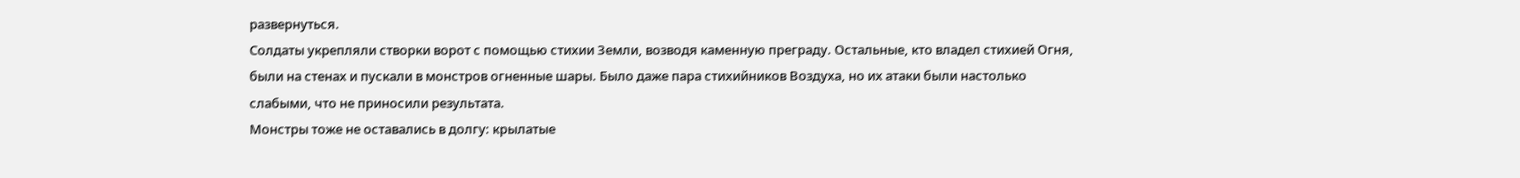развернуться.
Солдаты укрепляли створки ворот с помощью стихии Земли, возводя каменную преграду. Остальные, кто владел стихией Огня, были на стенах и пускали в монстров огненные шары. Было даже пара стихийников Воздуха, но их атаки были настолько слабыми, что не приносили результата.
Монстры тоже не оставались в долгу: крылатые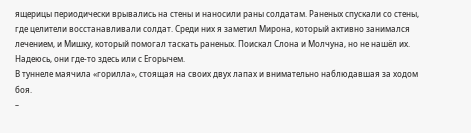ящерицы периодически врывались на стены и наносили раны солдатам. Раненых спускали со стены, где целители восстанавливали солдат. Среди них я заметил Мирона, который активно занимался лечением, и Мишку, который помогал таскать раненых. Поискал Слона и Молчуна, но не нашёл их. Надеюсь, они где-то здесь или с Егорычем.
В туннеле маячила «горилла», стоящая на своих двух лапах и внимательно наблюдавшая за ходом боя.
–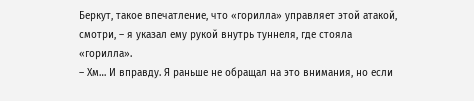Беркут, такое впечатление, что «горилла» управляет этой атакой, смотри, – я указал ему рукой внутрь туннеля, где стояла «горилла».
– Хм… И вправду. Я раньше не обращал на это внимания, но если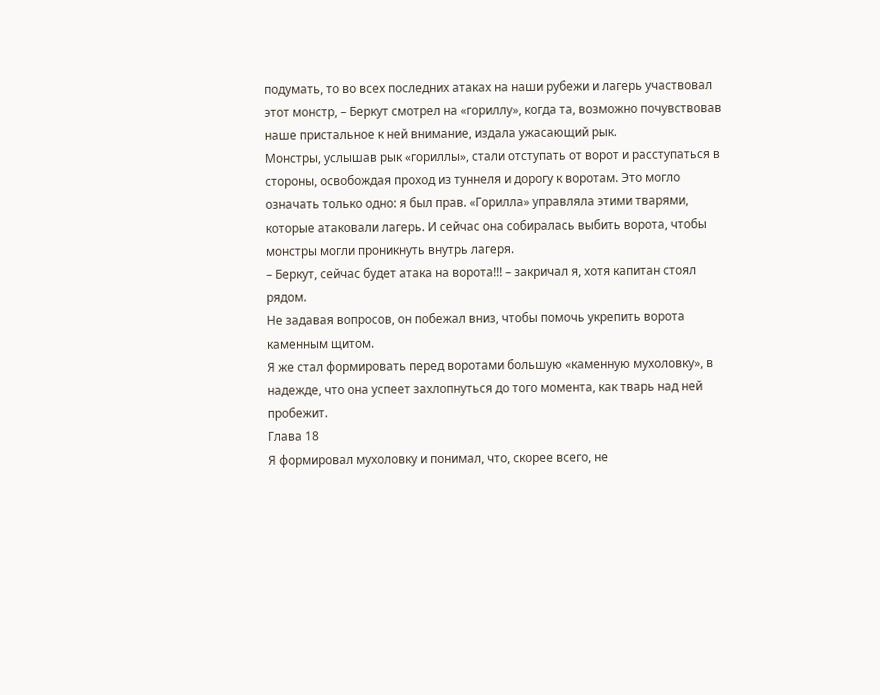подумать, то во всех последних атаках на наши рубежи и лагерь участвовал этот монстр, – Беркут смотрел на «гориллу», когда та, возможно почувствовав наше пристальное к ней внимание, издала ужасающий рык.
Монстры, услышав рык «гориллы», стали отступать от ворот и расступаться в стороны, освобождая проход из туннеля и дорогу к воротам. Это могло означать только одно: я был прав. «Горилла» управляла этими тварями, которые атаковали лагерь. И сейчас она собиралась выбить ворота, чтобы монстры могли проникнуть внутрь лагеря.
– Беркут, сейчас будет атака на ворота!!! – закричал я, хотя капитан стоял рядом.
Не задавая вопросов, он побежал вниз, чтобы помочь укрепить ворота каменным щитом.
Я же стал формировать перед воротами большую «каменную мухоловку», в надежде, что она успеет захлопнуться до того момента, как тварь над ней пробежит.
Глава 18
Я формировал мухоловку и понимал, что, скорее всего, не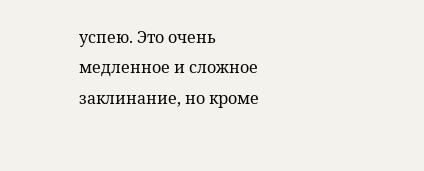успею. Это очень медленное и сложное заклинание, но кроме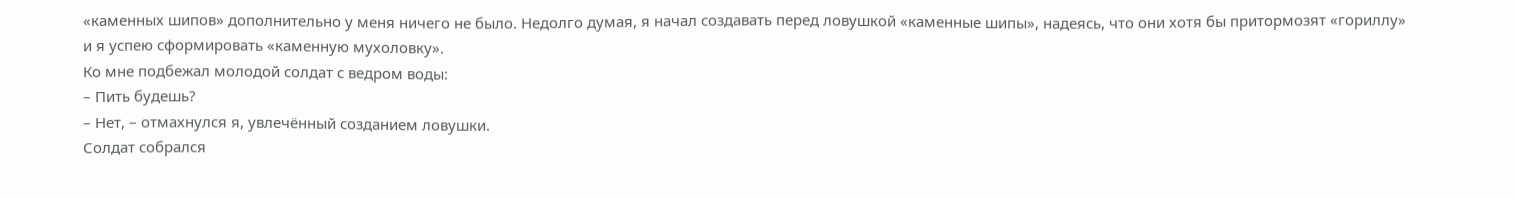«каменных шипов» дополнительно у меня ничего не было. Недолго думая, я начал создавать перед ловушкой «каменные шипы», надеясь, что они хотя бы притормозят «гориллу» и я успею сформировать «каменную мухоловку».
Ко мне подбежал молодой солдат с ведром воды:
– Пить будешь?
– Нет, – отмахнулся я, увлечённый созданием ловушки.
Солдат собрался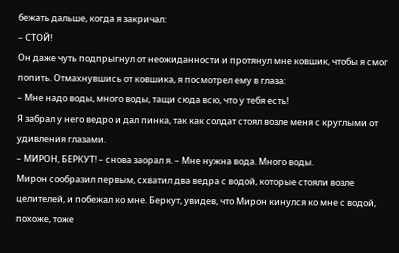бежать дальше, когда я закричал:
– СТОЙ!
Он даже чуть подпрыгнул от неожиданности и протянул мне ковшик, чтобы я смог попить. Отмахнувшись от ковшика, я посмотрел ему в глаза:
– Мне надо воды, много воды, тащи сюда всю, что у тебя есть!
Я забрал у него ведро и дал пинка, так как солдат стоял возле меня с круглыми от удивления глазами.
– МИРОН, БЕРКУТ! – снова заорал я. – Мне нужна вода. Много воды.
Мирон сообразил первым, схватил два ведра с водой, которые стояли возле целителей, и побежал ко мне. Беркут, увидев, что Мирон кинулся ко мне с водой, похоже, тоже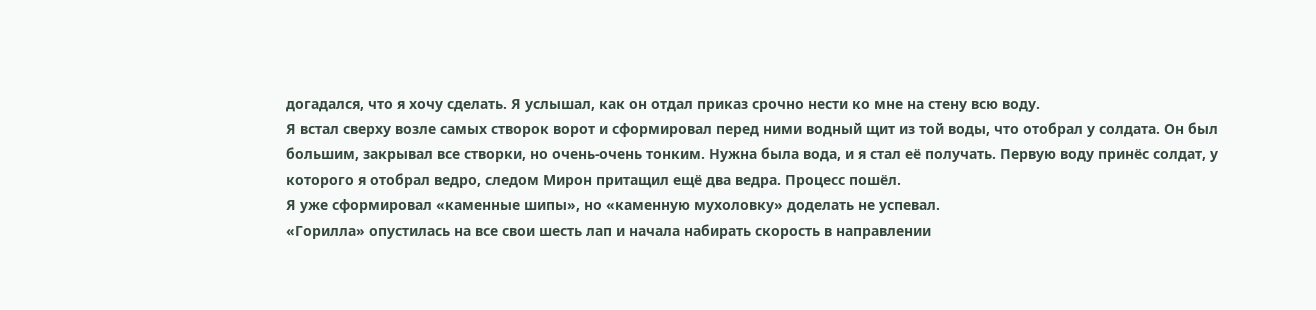догадался, что я хочу сделать. Я услышал, как он отдал приказ срочно нести ко мне на стену всю воду.
Я встал сверху возле самых створок ворот и сформировал перед ними водный щит из той воды, что отобрал у солдата. Он был большим, закрывал все створки, но очень-очень тонким. Нужна была вода, и я стал её получать. Первую воду принёс солдат, у которого я отобрал ведро, следом Мирон притащил ещё два ведра. Процесс пошёл.
Я уже сформировал «каменные шипы», но «каменную мухоловку» доделать не успевал.
«Горилла» опустилась на все свои шесть лап и начала набирать скорость в направлении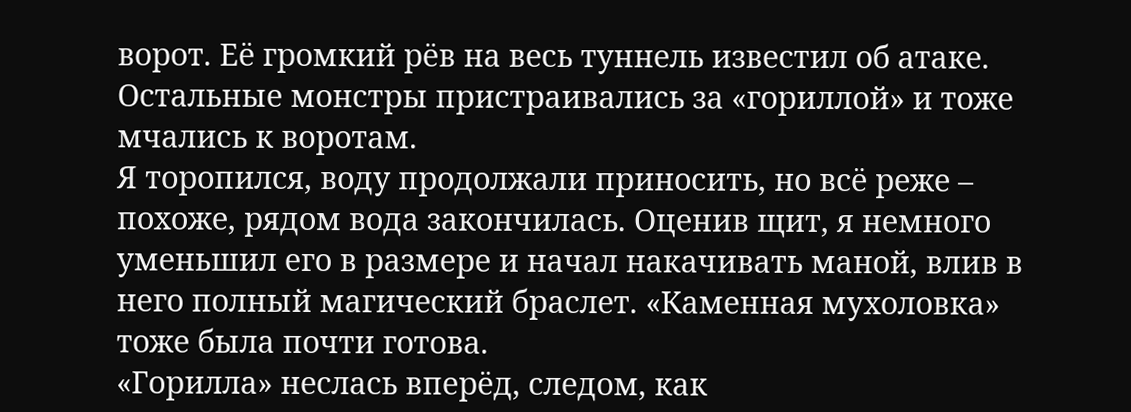ворот. Её громкий рёв на весь туннель известил об атаке. Остальные монстры пристраивались за «гориллой» и тоже мчались к воротам.
Я торопился, воду продолжали приносить, но всё реже – похоже, рядом вода закончилась. Оценив щит, я немного уменьшил его в размере и начал накачивать маной, влив в него полный магический браслет. «Каменная мухоловка» тоже была почти готова.
«Горилла» неслась вперёд, следом, как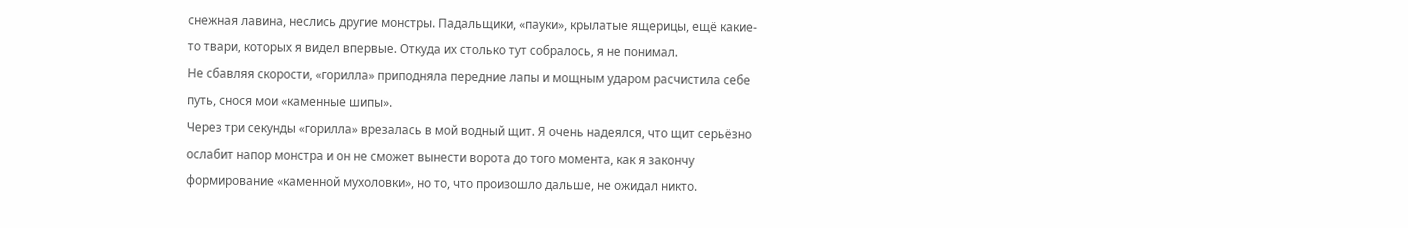снежная лавина, неслись другие монстры. Падальщики, «пауки», крылатые ящерицы, ещё какие-то твари, которых я видел впервые. Откуда их столько тут собралось, я не понимал.
Не сбавляя скорости, «горилла» приподняла передние лапы и мощным ударом расчистила себе путь, снося мои «каменные шипы».
Через три секунды «горилла» врезалась в мой водный щит. Я очень надеялся, что щит серьёзно ослабит напор монстра и он не сможет вынести ворота до того момента, как я закончу формирование «каменной мухоловки», но то, что произошло дальше, не ожидал никто.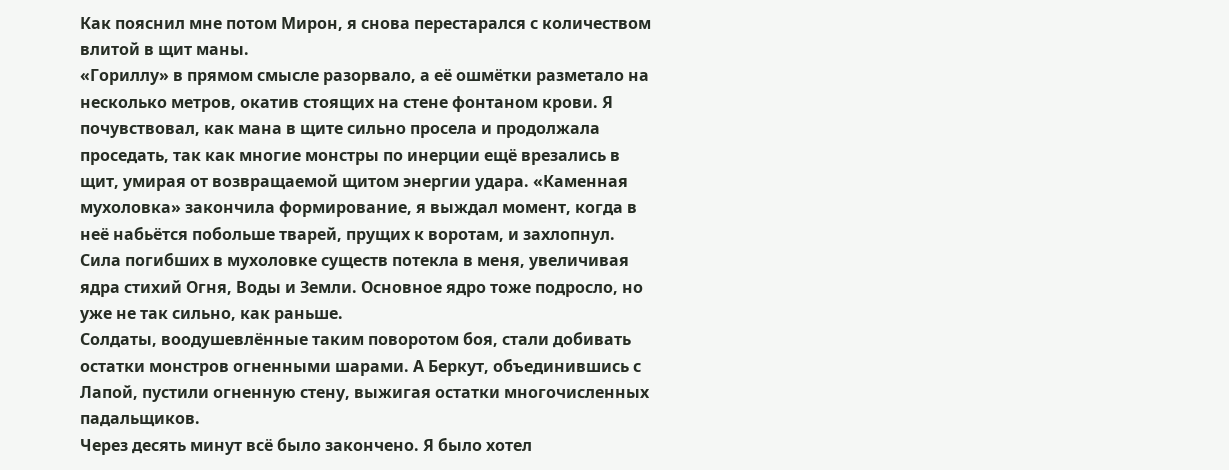Как пояснил мне потом Мирон, я снова перестарался с количеством влитой в щит маны.
«Гориллу» в прямом смысле разорвало, а её ошмётки разметало на несколько метров, окатив стоящих на стене фонтаном крови. Я почувствовал, как мана в щите сильно просела и продолжала проседать, так как многие монстры по инерции ещё врезались в щит, умирая от возвращаемой щитом энергии удара. «Каменная мухоловка» закончила формирование, я выждал момент, когда в неё набьётся побольше тварей, прущих к воротам, и захлопнул.
Сила погибших в мухоловке существ потекла в меня, увеличивая ядра стихий Огня, Воды и Земли. Основное ядро тоже подросло, но уже не так сильно, как раньше.
Солдаты, воодушевлённые таким поворотом боя, стали добивать остатки монстров огненными шарами. А Беркут, объединившись с Лапой, пустили огненную стену, выжигая остатки многочисленных падальщиков.
Через десять минут всё было закончено. Я было хотел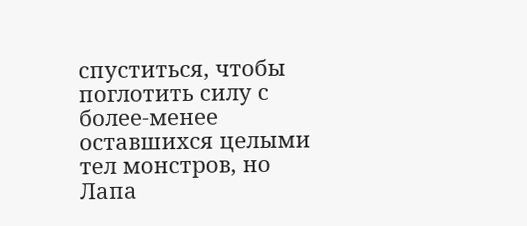спуститься, чтобы поглотить силу с более-менее оставшихся целыми тел монстров, но Лапа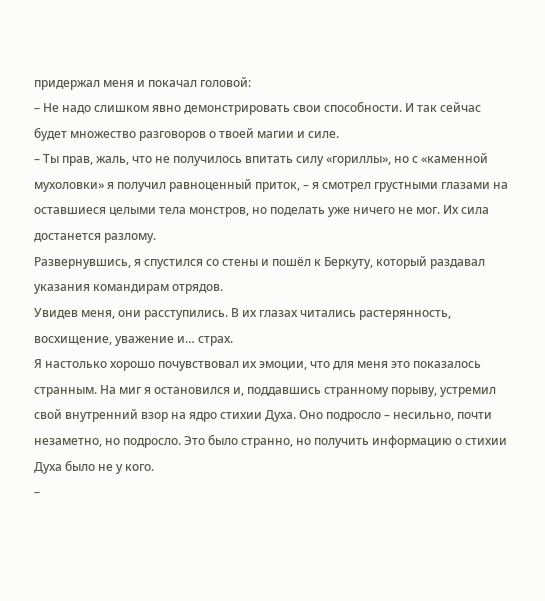придержал меня и покачал головой:
– Не надо слишком явно демонстрировать свои способности. И так сейчас будет множество разговоров о твоей магии и силе.
– Ты прав, жаль, что не получилось впитать силу «гориллы», но с «каменной мухоловки» я получил равноценный приток, – я смотрел грустными глазами на оставшиеся целыми тела монстров, но поделать уже ничего не мог. Их сила достанется разлому.
Развернувшись, я спустился со стены и пошёл к Беркуту, который раздавал указания командирам отрядов.
Увидев меня, они расступились. В их глазах читались растерянность, восхищение, уважение и… страх.
Я настолько хорошо почувствовал их эмоции, что для меня это показалось странным. На миг я остановился и, поддавшись странному порыву, устремил свой внутренний взор на ядро стихии Духа. Оно подросло – несильно, почти незаметно, но подросло. Это было странно, но получить информацию о стихии Духа было не у кого.
–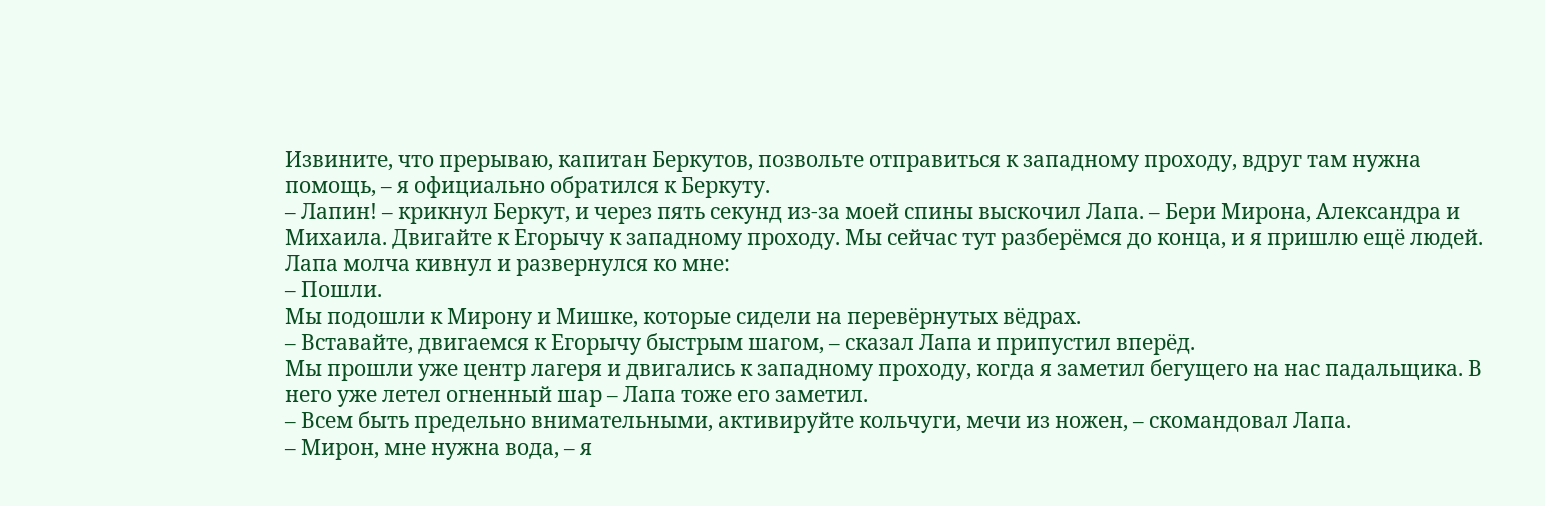Извините, что прерываю, капитан Беркутов, позвольте отправиться к западному проходу, вдруг там нужна помощь, – я официально обратился к Беркуту.
– Лапин! – крикнул Беркут, и через пять секунд из-за моей спины выскочил Лапа. – Бери Мирона, Александра и Михаила. Двигайте к Егорычу к западному проходу. Мы сейчас тут разберёмся до конца, и я пришлю ещё людей.
Лапа молча кивнул и развернулся ко мне:
– Пошли.
Мы подошли к Мирону и Мишке, которые сидели на перевёрнутых вёдрах.
– Вставайте, двигаемся к Егорычу быстрым шагом, – сказал Лапа и припустил вперёд.
Мы прошли уже центр лагеря и двигались к западному проходу, когда я заметил бегущего на нас падальщика. В него уже летел огненный шар – Лапа тоже его заметил.
– Всем быть предельно внимательными, активируйте кольчуги, мечи из ножен, – скомандовал Лапа.
– Мирон, мне нужна вода, – я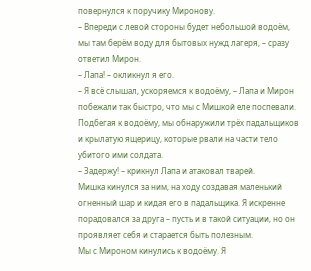повернулся к поручику Миронову.
– Впереди с левой стороны будет небольшой водоём, мы там берём воду для бытовых нужд лагеря, – сразу ответил Мирон.
– Лапа! – окликнул я его.
– Я всё слышал, ускоряемся к водоёму, – Лапа и Мирон побежали так быстро, что мы с Мишкой еле поспевали.
Подбегая к водоёму, мы обнаружили трёх падальщиков и крылатую ящерицу, которые рвали на части тело убитого ими солдата.
– Задержу! – крикнул Лапа и атаковал тварей.
Мишка кинулся за ним, на ходу создавая маленький огненный шар и кидая его в падальщика. Я искренне порадовался за друга – пусть и в такой ситуации, но он проявляет себя и старается быть полезным.
Мы с Мироном кинулись к водоёму. Я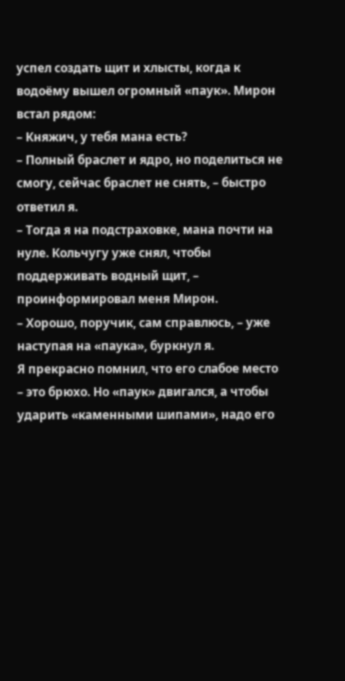успел создать щит и хлысты, когда к водоёму вышел огромный «паук». Мирон встал рядом:
– Княжич, у тебя мана есть?
– Полный браслет и ядро, но поделиться не смогу, сейчас браслет не снять, – быстро ответил я.
– Тогда я на подстраховке, мана почти на нуле. Кольчугу уже снял, чтобы поддерживать водный щит, – проинформировал меня Мирон.
– Хорошо, поручик, сам справлюсь, – уже наступая на «паука», буркнул я.
Я прекрасно помнил, что его слабое место – это брюхо. Но «паук» двигался, а чтобы ударить «каменными шипами», надо его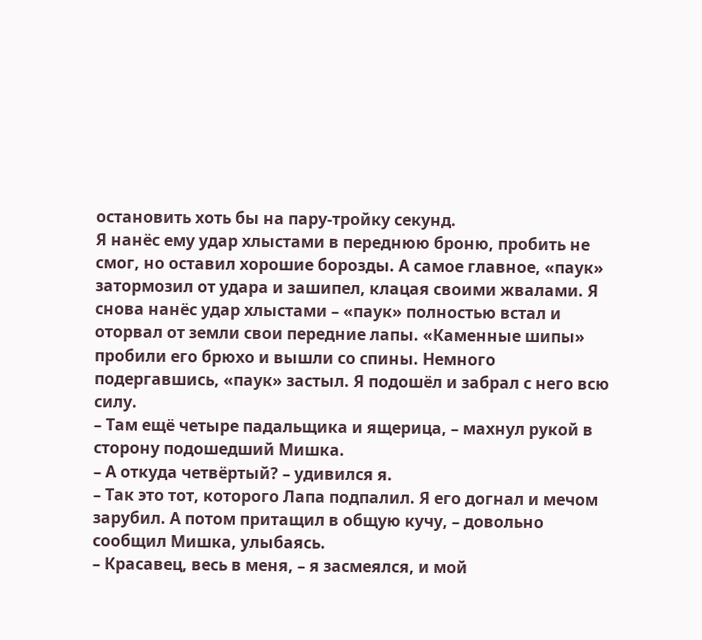остановить хоть бы на пару-тройку секунд.
Я нанёс ему удар хлыстами в переднюю броню, пробить не смог, но оставил хорошие борозды. А самое главное, «паук» затормозил от удара и зашипел, клацая своими жвалами. Я снова нанёс удар хлыстами – «паук» полностью встал и оторвал от земли свои передние лапы. «Каменные шипы» пробили его брюхо и вышли со спины. Немного подергавшись, «паук» застыл. Я подошёл и забрал с него всю силу.
– Там ещё четыре падальщика и ящерица, – махнул рукой в сторону подошедший Мишка.
– А откуда четвёртый? – удивился я.
– Так это тот, которого Лапа подпалил. Я его догнал и мечом зарубил. А потом притащил в общую кучу, – довольно сообщил Мишка, улыбаясь.
– Красавец, весь в меня, – я засмеялся, и мой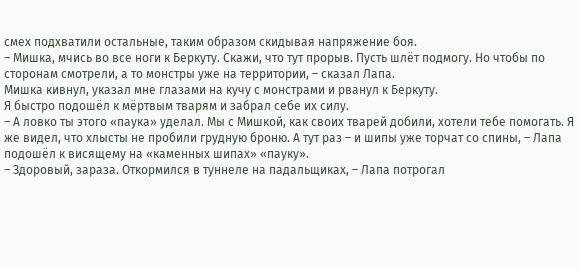смех подхватили остальные, таким образом скидывая напряжение боя.
– Мишка, мчись во все ноги к Беркуту. Скажи, что тут прорыв. Пусть шлёт подмогу. Но чтобы по сторонам смотрели, а то монстры уже на территории, – сказал Лапа.
Мишка кивнул, указал мне глазами на кучу с монстрами и рванул к Беркуту.
Я быстро подошёл к мёртвым тварям и забрал себе их силу.
– А ловко ты этого «паука» уделал. Мы с Мишкой, как своих тварей добили, хотели тебе помогать. Я же видел, что хлысты не пробили грудную броню. А тут раз – и шипы уже торчат со спины, – Лапа подошёл к висящему на «каменных шипах» «пауку».
– Здоровый, зараза. Откормился в туннеле на падальщиках, – Лапа потрогал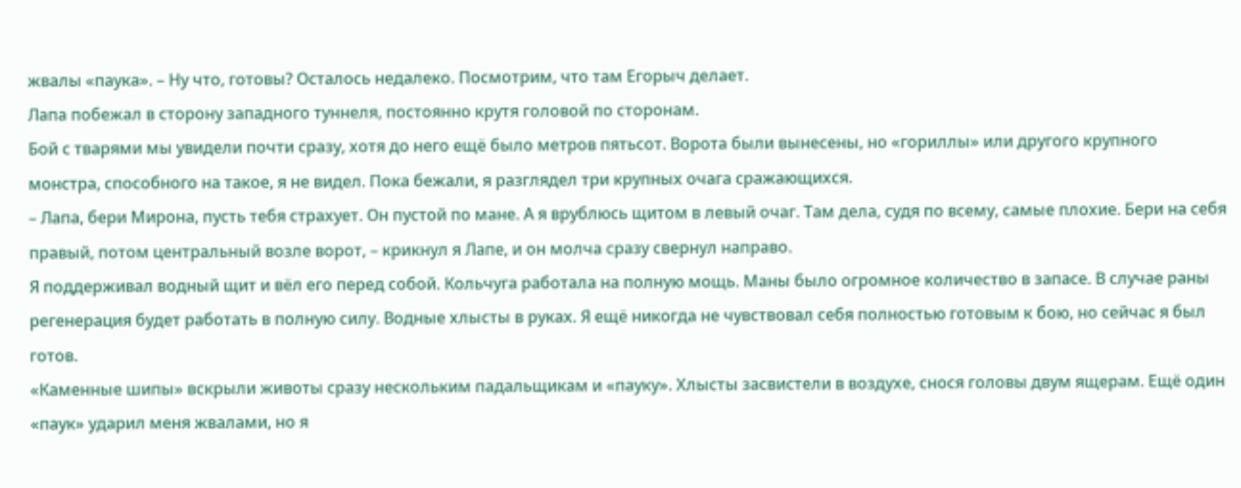жвалы «паука». – Ну что, готовы? Осталось недалеко. Посмотрим, что там Егорыч делает.
Лапа побежал в сторону западного туннеля, постоянно крутя головой по сторонам.
Бой с тварями мы увидели почти сразу, хотя до него ещё было метров пятьсот. Ворота были вынесены, но «гориллы» или другого крупного монстра, способного на такое, я не видел. Пока бежали, я разглядел три крупных очага сражающихся.
– Лапа, бери Мирона, пусть тебя страхует. Он пустой по мане. А я врублюсь щитом в левый очаг. Там дела, судя по всему, самые плохие. Бери на себя правый, потом центральный возле ворот, – крикнул я Лапе, и он молча сразу свернул направо.
Я поддерживал водный щит и вёл его перед собой. Кольчуга работала на полную мощь. Маны было огромное количество в запасе. В случае раны регенерация будет работать в полную силу. Водные хлысты в руках. Я ещё никогда не чувствовал себя полностью готовым к бою, но сейчас я был готов.
«Каменные шипы» вскрыли животы сразу нескольким падальщикам и «пауку». Хлысты засвистели в воздухе, снося головы двум ящерам. Ещё один «паук» ударил меня жвалами, но я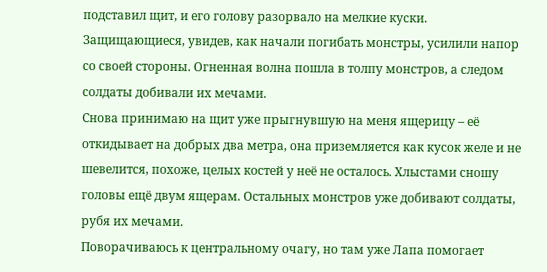подставил щит, и его голову разорвало на мелкие куски. Защищающиеся, увидев, как начали погибать монстры, усилили напор со своей стороны. Огненная волна пошла в толпу монстров, а следом солдаты добивали их мечами.
Снова принимаю на щит уже прыгнувшую на меня ящерицу – её откидывает на добрых два метра, она приземляется как кусок желе и не шевелится, похоже, целых костей у неё не осталось. Хлыстами сношу головы ещё двум ящерам. Остальных монстров уже добивают солдаты, рубя их мечами.
Поворачиваюсь к центральному очагу, но там уже Лапа помогает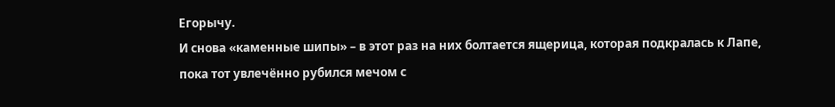Егорычу.
И снова «каменные шипы» – в этот раз на них болтается ящерица, которая подкралась к Лапе, пока тот увлечённо рубился мечом с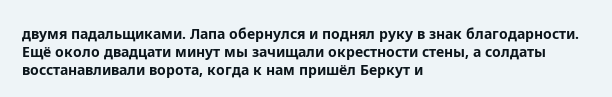двумя падальщиками. Лапа обернулся и поднял руку в знак благодарности.
Ещё около двадцати минут мы зачищали окрестности стены, а солдаты восстанавливали ворота, когда к нам пришёл Беркут и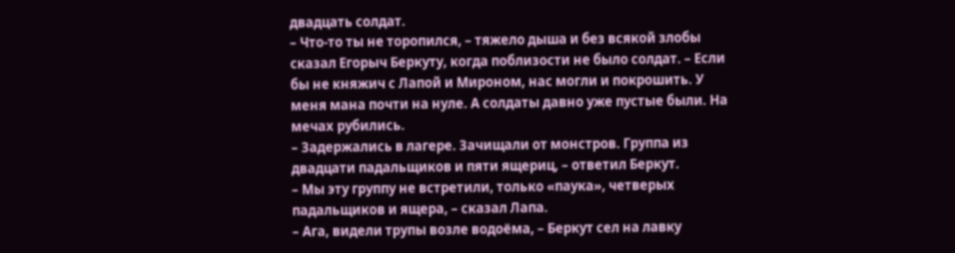двадцать солдат.
– Что-то ты не торопился, – тяжело дыша и без всякой злобы сказал Егорыч Беркуту, когда поблизости не было солдат. – Если бы не княжич с Лапой и Мироном, нас могли и покрошить. У меня мана почти на нуле. А солдаты давно уже пустые были. На мечах рубились.
– Задержались в лагере. Зачищали от монстров. Группа из двадцати падальщиков и пяти ящериц, – ответил Беркут.
– Мы эту группу не встретили, только «паука», четверых падальщиков и ящера, – сказал Лапа.
– Ага, видели трупы возле водоёма, – Беркут сел на лавку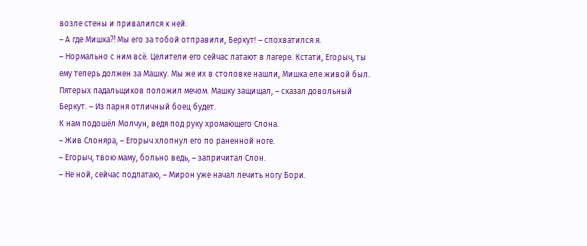возле стены и привалился к ней.
– А где Мишка⁈ Мы его за тобой отправили, Беркут! – спохватился я.
– Нормально с ним всё. Целители его сейчас латают в лагере. Кстати, Егорыч, ты ему теперь должен за Машку. Мы же их в столовке нашли, Мишка еле живой был. Пятерых падальщиков положил мечом. Машку защищал, – сказал довольный Беркут. – Из парня отличный боец будет.
К нам подошёл Молчун, ведя под руку хромающего Слона.
– Жив Слоняра, – Егорыч хлопнул его по раненной ноге.
– Егорыч, твою маму, больно ведь, – запричитал Слон.
– Не ной, сейчас подлатаю, – Мирон уже начал лечить ногу Бори.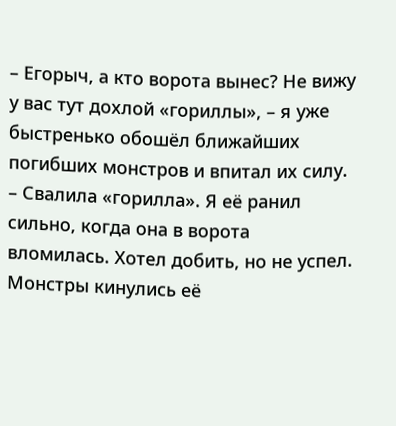– Егорыч, а кто ворота вынес? Не вижу у вас тут дохлой «гориллы», – я уже быстренько обошёл ближайших погибших монстров и впитал их силу.
– Свалила «горилла». Я её ранил сильно, когда она в ворота вломилась. Хотел добить, но не успел. Монстры кинулись её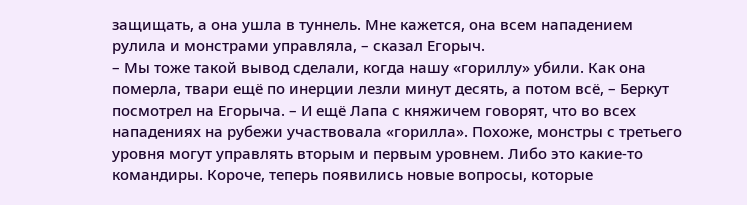защищать, а она ушла в туннель. Мне кажется, она всем нападением рулила и монстрами управляла, – сказал Егорыч.
– Мы тоже такой вывод сделали, когда нашу «гориллу» убили. Как она померла, твари ещё по инерции лезли минут десять, а потом всё, – Беркут посмотрел на Егорыча. – И ещё Лапа с княжичем говорят, что во всех нападениях на рубежи участвовала «горилла». Похоже, монстры с третьего уровня могут управлять вторым и первым уровнем. Либо это какие-то командиры. Короче, теперь появились новые вопросы, которые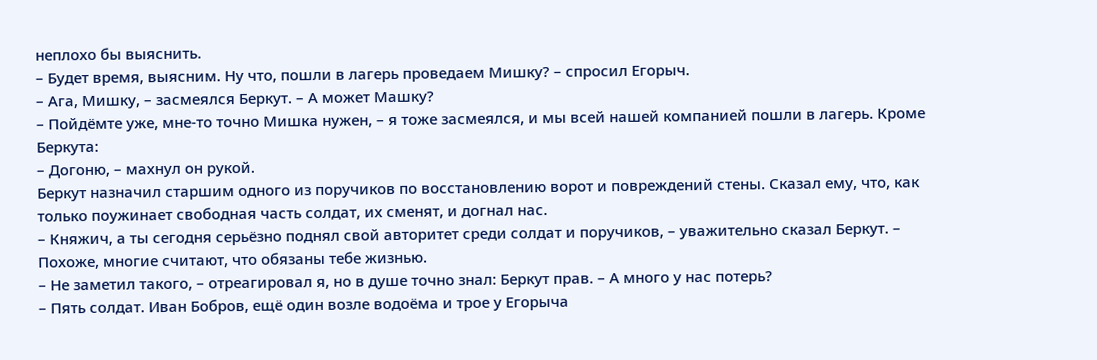неплохо бы выяснить.
– Будет время, выясним. Ну что, пошли в лагерь проведаем Мишку? – спросил Егорыч.
– Ага, Мишку, – засмеялся Беркут. – А может Машку?
– Пойдёмте уже, мне-то точно Мишка нужен, – я тоже засмеялся, и мы всей нашей компанией пошли в лагерь. Кроме Беркута:
– Догоню, – махнул он рукой.
Беркут назначил старшим одного из поручиков по восстановлению ворот и повреждений стены. Сказал ему, что, как только поужинает свободная часть солдат, их сменят, и догнал нас.
– Княжич, а ты сегодня серьёзно поднял свой авторитет среди солдат и поручиков, – уважительно сказал Беркут. – Похоже, многие считают, что обязаны тебе жизнью.
– Не заметил такого, – отреагировал я, но в душе точно знал: Беркут прав. – А много у нас потерь?
– Пять солдат. Иван Бобров, ещё один возле водоёма и трое у Егорыча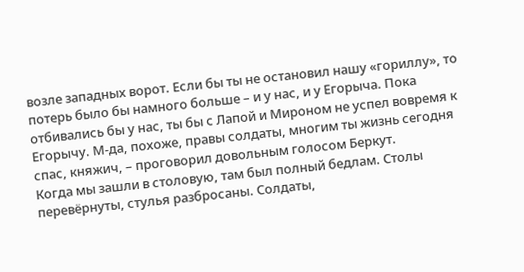возле западных ворот. Если бы ты не остановил нашу «гориллу», то потерь было бы намного больше – и у нас, и у Егорыча. Пока отбивались бы у нас, ты бы с Лапой и Мироном не успел вовремя к Егорычу. М-да, похоже, правы солдаты, многим ты жизнь сегодня спас, княжич, – проговорил довольным голосом Беркут.
Когда мы зашли в столовую, там был полный бедлам. Столы перевёрнуты, стулья разбросаны. Солдаты,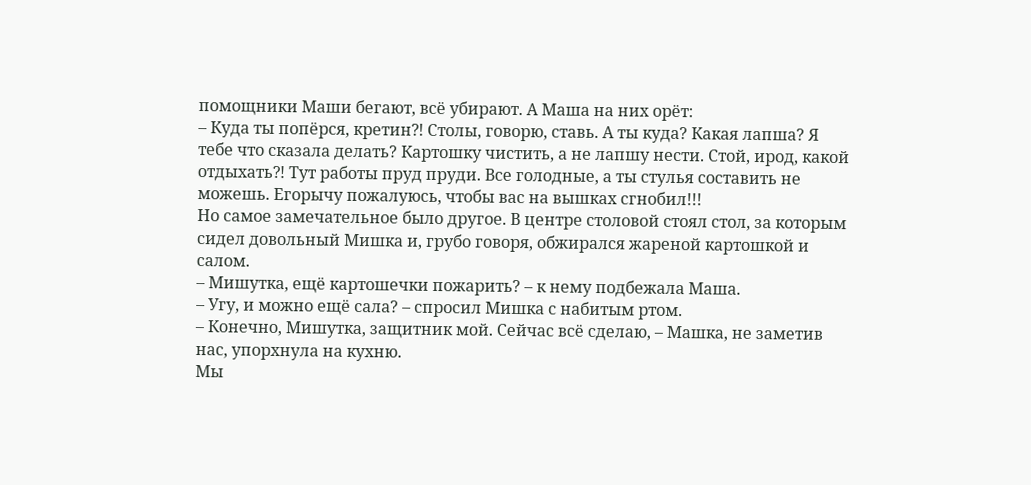помощники Маши бегают, всё убирают. А Маша на них орёт:
– Куда ты попёрся, кретин⁈ Столы, говорю, ставь. А ты куда? Какая лапша? Я тебе что сказала делать? Картошку чистить, а не лапшу нести. Стой, ирод, какой отдыхать⁈ Тут работы пруд пруди. Все голодные, а ты стулья составить не можешь. Егорычу пожалуюсь, чтобы вас на вышках сгнобил!!!
Но самое замечательное было другое. В центре столовой стоял стол, за которым сидел довольный Мишка и, грубо говоря, обжирался жареной картошкой и салом.
– Мишутка, ещё картошечки пожарить? – к нему подбежала Маша.
– Угу, и можно ещё сала? – спросил Мишка с набитым ртом.
– Конечно, Мишутка, защитник мой. Сейчас всё сделаю, – Машка, не заметив нас, упорхнула на кухню.
Мы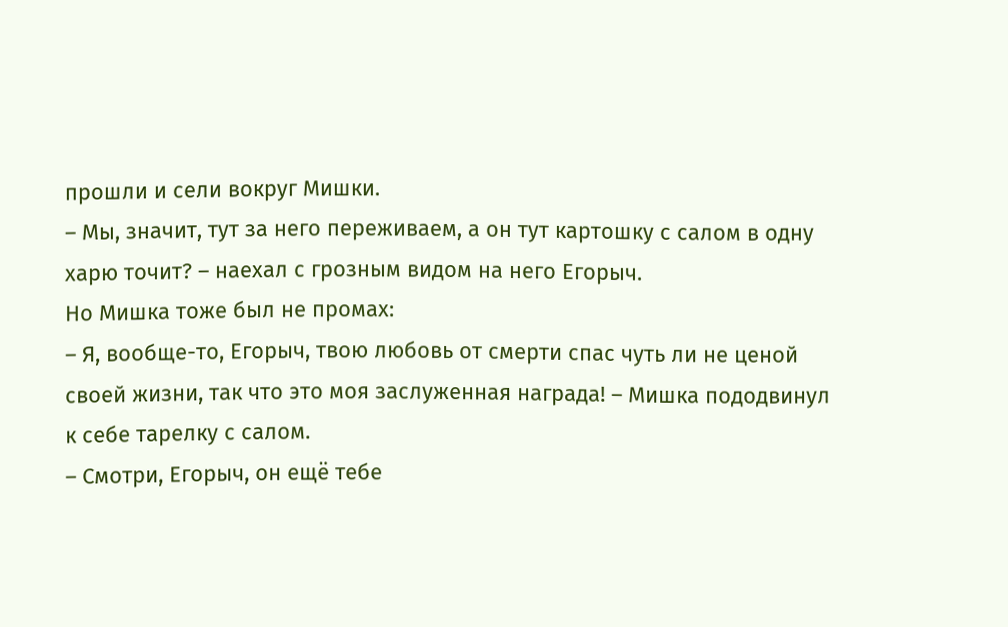прошли и сели вокруг Мишки.
– Мы, значит, тут за него переживаем, а он тут картошку с салом в одну харю точит? – наехал с грозным видом на него Егорыч.
Но Мишка тоже был не промах:
– Я, вообще-то, Егорыч, твою любовь от смерти спас чуть ли не ценой своей жизни, так что это моя заслуженная награда! – Мишка пододвинул к себе тарелку с салом.
– Смотри, Егорыч, он ещё тебе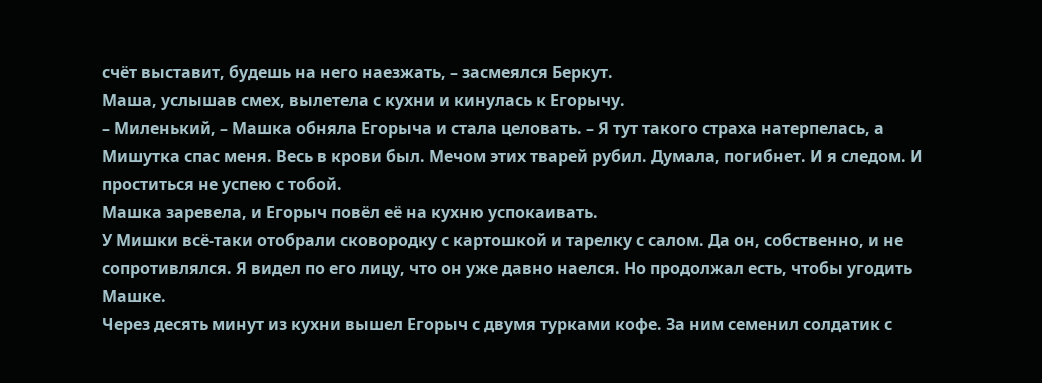счёт выставит, будешь на него наезжать, – засмеялся Беркут.
Маша, услышав смех, вылетела с кухни и кинулась к Егорычу.
– Миленький, – Машка обняла Егорыча и стала целовать. – Я тут такого страха натерпелась, а Мишутка спас меня. Весь в крови был. Мечом этих тварей рубил. Думала, погибнет. И я следом. И проститься не успею с тобой.
Машка заревела, и Егорыч повёл её на кухню успокаивать.
У Мишки всё-таки отобрали сковородку с картошкой и тарелку с салом. Да он, собственно, и не сопротивлялся. Я видел по его лицу, что он уже давно наелся. Но продолжал есть, чтобы угодить Машке.
Через десять минут из кухни вышел Егорыч с двумя турками кофе. За ним семенил солдатик с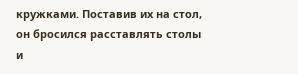кружками. Поставив их на стол, он бросился расставлять столы и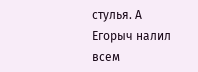стулья. А Егорыч налил всем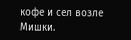кофе и сел возле Мишки.